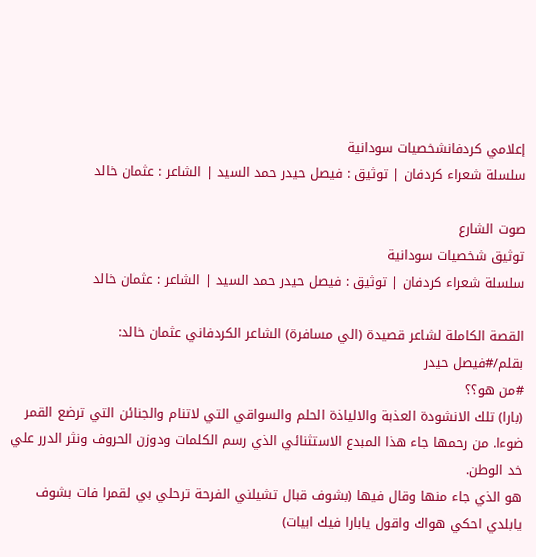إعلامي كردفانشخصيات سودانية
سلسلة شعراء كردفان | توثيق : فيصل حيدر حمد السيد | الشاعر : عثمان خالد

صوت الشارع
توثيق شخصيات سودانية
سلسلة شعراء كردفان | توثيق : فيصل حيدر حمد السيد | الشاعر : عثمان خالد

القصة الكاملة لشاعر قصيدة (الي مسافرة) الشاعر الكردفاني عثمان خالد:
بقلم/#فيصل حيدر
#من هو؟؟
(بارا) تلك الانشودة العذبة والالياذة الحلم والسواقي التي لاتنام والجنائن التي ترضع القمر ضوءا. من رحمها جاء هذا المبدع الاستثنائي الذي رسم الكلمات ودوزن الحروف ونثر الدرر علي خد الوطن.
هو الذي جاء منها وقال فيها (بشوف قبال تشيلني الفرحة ترحلي بي لقمرا فات بشوف يابلدي احكي هواك واقول يابارا فيك ابيات)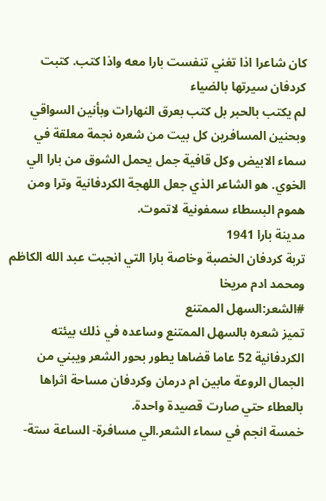كان شاعرا اذا تغني تنفست بارا معه واذا كتب. كتبت كردفان سيرتها بالضياء
لم يكتب بالحبر بل كتب بعرق النهارات وبأنين السواقي وبحنين المسافرين كل بيت من شعره نجمة معلقة في سماء الابيض وكل قافية جمل يحمل الشوق من بارا الي الخوي. هو الشاعر الذي جعل اللهجة الكردفانية وترا ومن هموم البسطاء سمفونية لاتموت.
مدينة بارا 1941
تربة كردفان الخصبة وخاصة بارا التي انجبت عبد الله الكاظم ومحمد ادم مريخا
#الشعر:السهل الممتنع
تميز شعره بالسهل الممتنع وساعده في ذلك بيئته الكردفانية 52 عاما قضاها يطور بحور الشعر ويبني من الجمال الروعة مابين ام درمان وكردفان مساحة اثراها بالعطاء حتي صارت قصيدة واحدة.
خمسة انجم في سماء الشعر.الي مسافرة- الساعة ستة-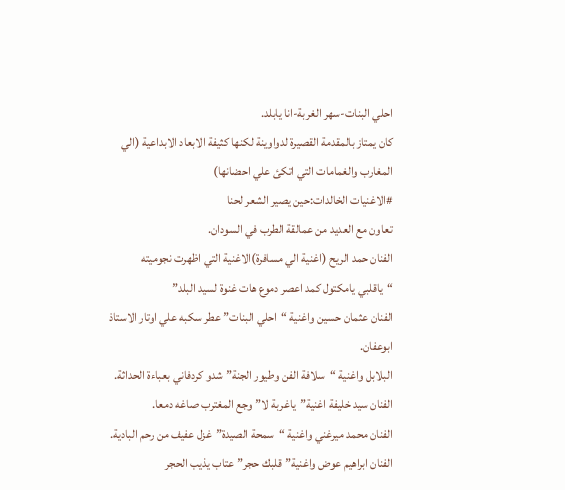احلي البنات-سهر الغربة-انا يابلد.
كان يمتاز بالمقدمة القصيرة لدواوينة لكنها كثيفة الابعاد الابداعية (الي المغارب والغمامات التي اتكئ علي احضانها)
#الاغنيات الخالدات:حين يصير الشعر لحنا
تعاون مع العديد من عمالقة الطرب في السودان.
الفنان حمد الريح (اغنية الي مسافرة)الاغنية التي اظهرت نجوميته “ياقلبي يامكتول كمد اعصر دموع هات غنوة لسيد البلد”
الفنان عثمان حسين واغنية “احلي البنات” عطر سكبه علي اوتار الاستاذ ابوعفان.
البلابل واغنية “سلافة الفن وطيور الجنة”شدو كردفاني بعباءة الحداثة.
الفنان سيد خليفة اغنية”ياغربة لا” وجع المغترب صاغه دمعا.
الفنان محمد ميرغني واغنية “سمحة الصيدة”غزل عفيف من رحم البادية.
الفنان ابراهيم عوض واغنية”قلبك حجر” عتاب يذيب الحجر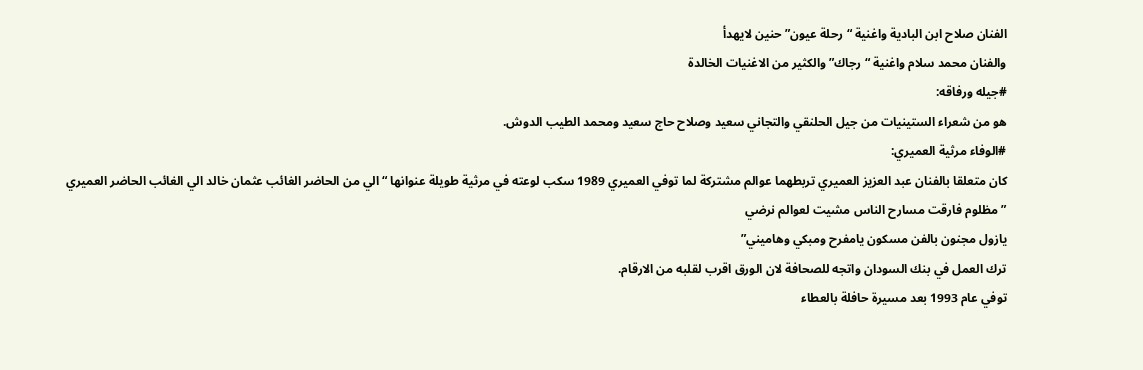الفنان صلاح ابن البادية واغنية “رحلة عيون” حنين لايهدأ
والفنان محمد سلام واغنية “رجاك” والكثير من الاغنيات الخالدة
#جيله ورفاقه:
هو من شعراء الستينيات من جيل الحلنقي والتجاني سعيد وصلاح حاج سعيد ومحمد الطيب الدوش.
#الوفاء مرثية العميري:
كان متعلقا بالفنان عبد العزيز العميري تربطهما عوالم مشتركة لما توفي العميري 1989 سكب لوعته في مرثية طويلة عنوانها “الي من الحاضر الغائب عثمان خالد الي الغائب الحاضر العميري
” مظلوم فارقت مسارح الناس مشيت لعوالم نرضي
يازول مجنون بالفن مسكون يامفرح ومبكي وهاميني”
ترك العمل في بنك السودان واتجه للصحافة لان الورق اقرب لقلبه من الارقام.
توفي عام 1993 بعد مسيرة حافلة بالعطاء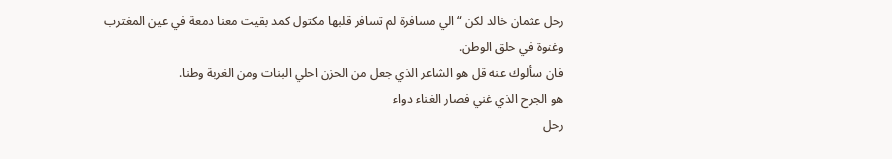رحل عثمان خالد لكن “الي مسافرة لم تسافر قلبها مكتول كمد بقيت معنا دمعة في عين المغترب وغنوة في حلق الوطن.
فان سألوك عنه قل هو الشاعر الذي جعل من الحزن احلي البنات ومن الغربة وطنا.
هو الجرح الذي غني فصار الغناء دواء
رحل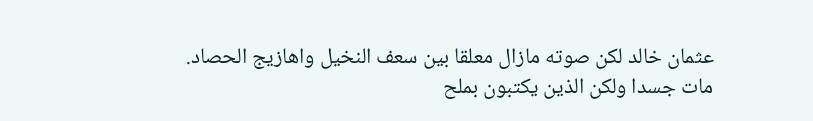عثمان خالد لكن صوته مازال معلقا بين سعف النخيل واهازيج الحصاد.
مات جسدا ولكن الذين يكتبون بملح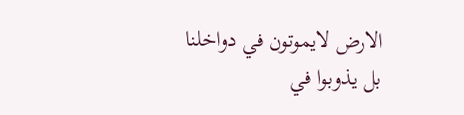الارض لايموتون في دواخلنا بل يذوبوا في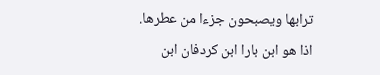ترابها ويصبحون جزءا من عطرها.
اذا هو ابن بارا ابن كردفان ابن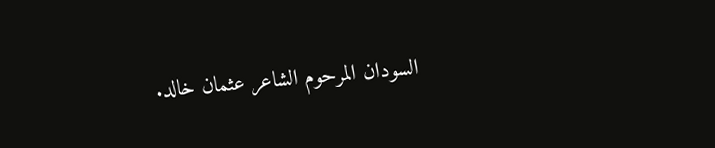السودان المرحوم الشاعر عثمان خالد.